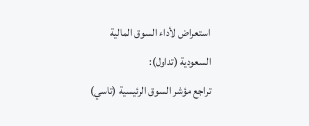استعراض لأداء السوق المالية السعودية (تداول):
تراجع مؤشر السوق الرئيسية (تاسي)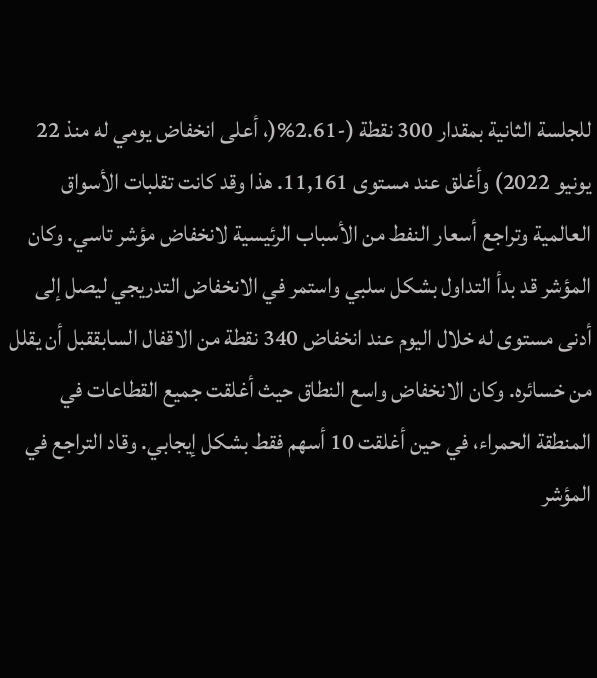للجلسة الثانية بمقدار 300 نقطة (-2.61%(، أعلى انخفاض يومي له منذ 22 يونيو 2022) وأغلق عند مستوى 11,161. هذا وقد كانت تقلبات الأسواق العالمية وتراجع أسعار النفط من الأسباب الرئيسية لانخفاض مؤشر تاسي. وكان المؤشر قد بدأ التداول بشكل سلبي واستمر في الانخفاض التدريجي ليصل إلى أدنى مستوى له خلال اليوم عند انخفاض 340 نقطة من الاقفال السابققبل أن يقلل من خسائره. وكان الانخفاض واسع النطاق حيث أغلقت جميع القطاعات في المنطقة الحمراء، في حين أغلقت 10 أسهم فقط بشكل إيجابي. وقاد التراجع في المؤشر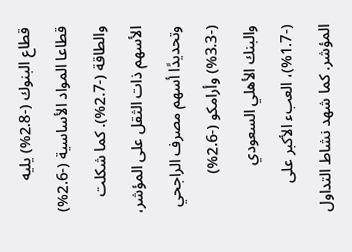قطاع البنوك (-2.8%) يليه قطاعا المواد الأساسية (-2.6%) والطاقة (-2.7%). كما شكلت الأسهم ذات الثقل على المؤشر، وتحديدًا أسهم مصرف الراجحي (-3.3%) وأرامكو (-2.6%) والبنك الأهلي السعودي (-1.7%)، العبء الأكبر على المؤشر. كما شهد نشاط التداول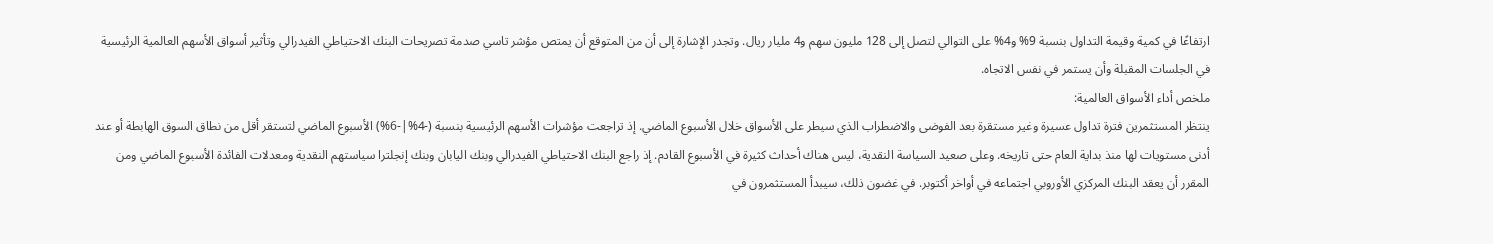ارتفاعًا في كمية وقيمة التداول بنسبة 9% و4% على التوالي لتصل إلى 128 مليون سهم و4 مليار ريال. وتجدر الإشارة إلى أن من المتوقع أن يمتص مؤشر تاسي صدمة تصريحات البنك الاحتياطي الفيدرالي وتأثير أسواق الأسهم العالمية الرئيسية في الجلسات المقبلة وأن يستمر في نفس الاتجاه.
ملخص أداء الأسواق العالمية:
ينتظر المستثمرين فترة تداول عسيرة وغير مستقرة بعد الفوضى والاضطراب الذي سيطر على الأسواق خلال الأسبوع الماضي. إذ تراجعت مؤشرات الأسهم الرئيسية بنسبة (-4%|-6%) الأسبوع الماضي لتستقر أقل من نطاق السوق الهابطة أو عند أدنى مستويات لها منذ بداية العام حتى تاريخه. وعلى صعيد السياسة النقدية، ليس هناك أحداث كثيرة في الأسبوع القادم. إذ راجع البنك الاحتياطي الفيدرالي وبنك اليابان وبنك إنجلترا سياستهم النقدية ومعدلات الفائدة الأسبوع الماضي ومن المقرر أن يعقد البنك المركزي الأوروبي اجتماعه في أواخر أكتوبر. في غضون ذلك، سيبدأ المستثمرون في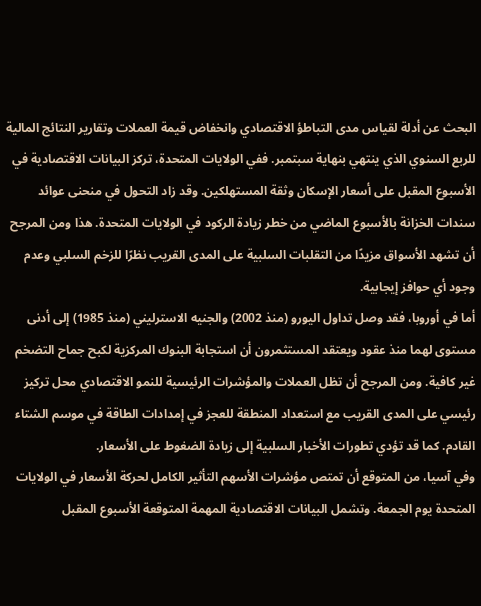البحث عن أدلة لقياس مدى التباطؤ الاقتصادي وانخفاض قيمة العملات وتقارير النتائج المالية للربع السنوي الذي ينتهي بنهاية سبتمبر. ففي الولايات المتحدة، تركز البيانات الاقتصادية في الأسبوع المقبل على أسعار الإسكان وثقة المستهلكين. وقد زاد التحول في منحنى عوائد سندات الخزانة بالأسبوع الماضي من خطر زيادة الركود في الولايات المتحدة. هذا ومن المرجح أن تشهد الأسواق مزيدًا من التقلبات السلبية على المدى القريب نظرًا للزخم السلبي وعدم وجود أي حوافز إيجابية.
أما في أوروبا، فقد وصل تداول اليورو (منذ 2002) والجنيه الاسترليني (منذ 1985) إلى أدنى مستوى لهما منذ عقود ويعتقد المستثمرون أن استجابة البنوك المركزية لكبح جماح التضخم غير كافية. ومن المرجح أن تظل العملات والمؤشرات الرئيسية للنمو الاقتصادي محل تركيز رئيسي على المدى القريب مع استعداد المنطقة للعجز في إمدادات الطاقة في موسم الشتاء القادم. كما قد تؤدي تطورات الأخبار السلبية إلى زيادة الضغوط على الأسعار.
وفي آسيا، من المتوقع أن تمتص مؤشرات الأسهم التأثير الكامل لحركة الأسعار في الولايات المتحدة يوم الجمعة. وتشمل البيانات الاقتصادية المهمة المتوقعة الأسبوع المقبل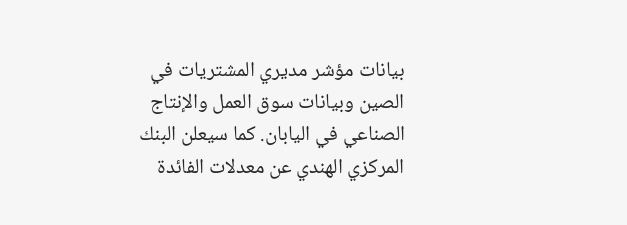بيانات مؤشر مديري المشتريات في الصين وبيانات سوق العمل والإنتاج الصناعي في اليابان. كما سيعلن البنك المركزي الهندي عن معدلات الفائدة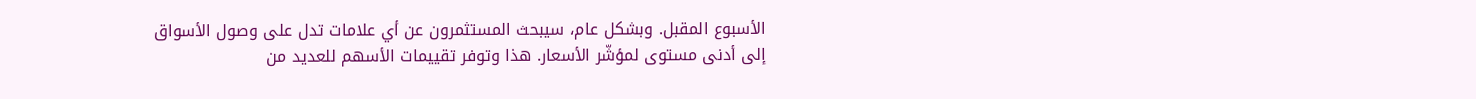الأسبوع المقبل. وبشكل عام، سيبحث المستثمرون عن أي علامات تدل على وصول الأسواق إلى أدنى مستوى لمؤشّر الأسعار. هذا وتوفر تقييمات الأسهم للعديد من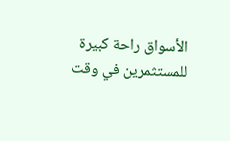الأسواق راحة كبيرة للمستثمرين في وقت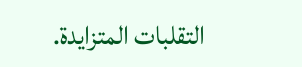التقلبات المتزايدة.